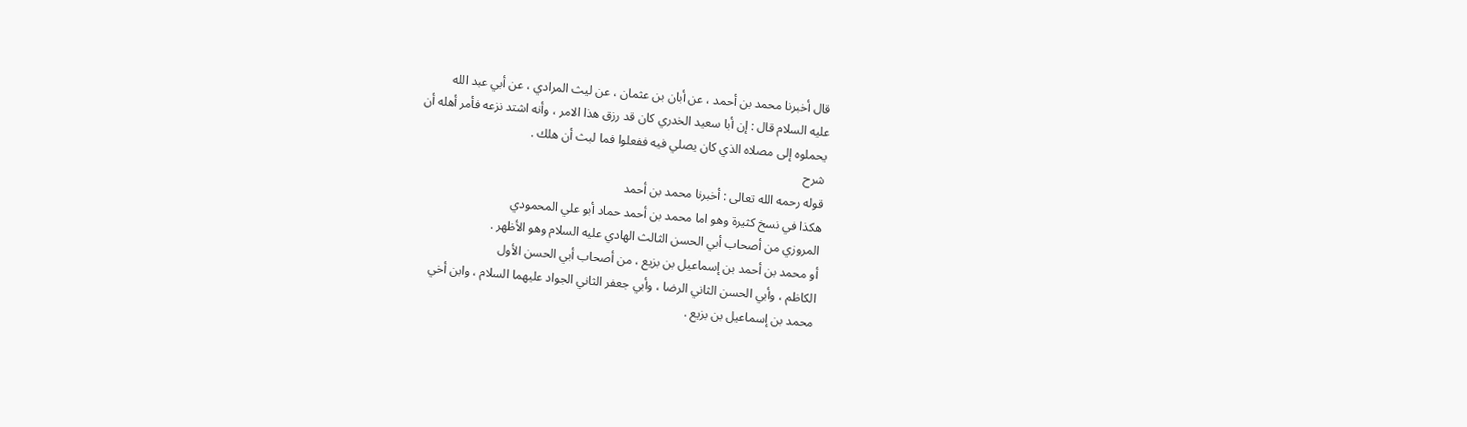قال أخبرنا محمد بن أحمد ، عن أبان بن عثمان ، عن ليث المرادي ، عن أبي عبد الله
عليه السلام قال : إن أبا سعيد الخدري كان قد رزق هذا الامر ، وأنه اشتد نزعه فأمر أهله أن
يحملوه إلى مصلاه الذي كان يصلي فيه ففعلوا فما لبث أن هلك .
شرح
قوله رحمه الله تعالى : أخبرنا محمد بن أحمد
هكذا في نسخ كثيرة وهو اما محمد بن أحمد حماد أبو علي المحمودي
المروزي من أصحاب أبي الحسن الثالث الهادي عليه السلام وهو الأظهر .
أو محمد بن أحمد بن إسماعيل بن بزيع ، من أصحاب أبي الحسن الأول
الكاظم ، وأبي الحسن الثاني الرضا ، وأبي جعفر الثاني الجواد عليهما السلام ، وابن أخي
محمد بن إسماعيل بن بزيع .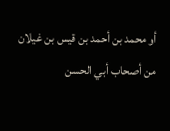أو محمد بن أحمد بن قيس بن غيلان من أصحاب أبي الحسن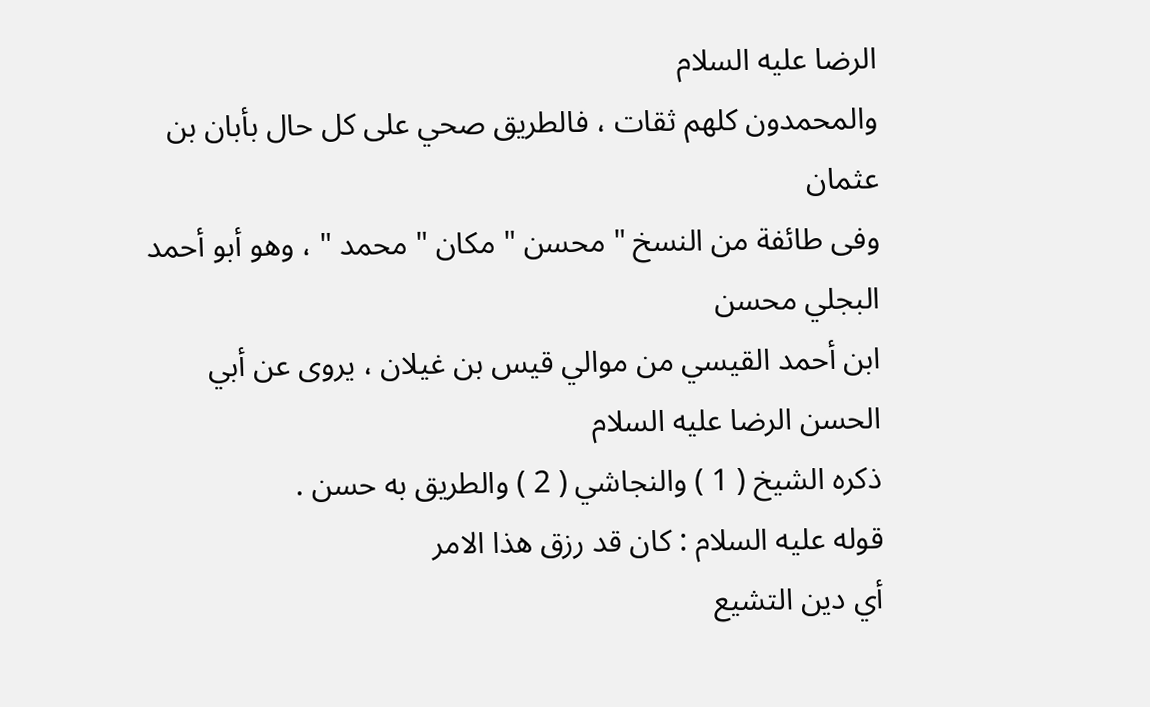الرضا عليه السلام
والمحمدون كلهم ثقات ، فالطريق صحي على كل حال بأبان بن عثمان
وفى طائفة من النسخ " محسن " مكان " محمد " ، وهو أبو أحمد البجلي محسن
ابن أحمد القيسي من موالي قيس بن غيلان ، يروى عن أبي الحسن الرضا عليه السلام
ذكره الشيخ ( 1 ) والنجاشي ( 2 ) والطريق به حسن .
قوله عليه السلام : كان قد رزق هذا الامر
أي دين التشيع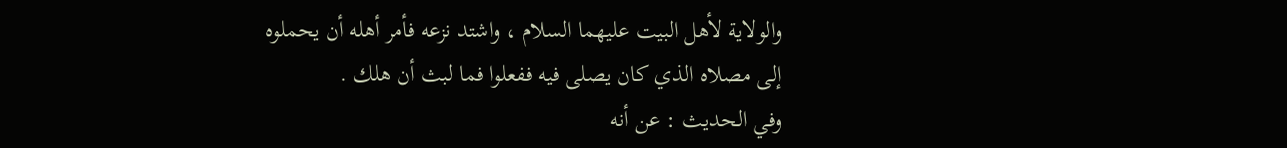والولاية لأهل البيت عليهما السلام ، واشتد نزعه فأمر أهله أن يحملوه
إلى مصلاه الذي كان يصلى فيه ففعلوا فما لبث أن هلك .
وفي الحديث : عن أنه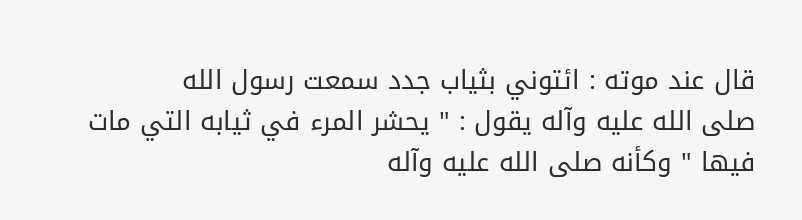قال عند موته : ائتوني بثياب جدد سمعت رسول الله
صلى الله عليه وآله يقول : " يحشر المرء في ثيابه التي مات فيها " وكأنه صلى الله عليه وآله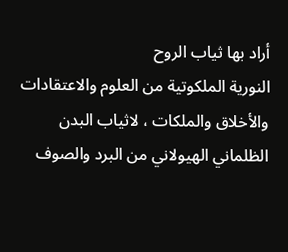أراد بها ثياب الروح
النورية الملكوتية من العلوم والاعتقادات والأخلاق والملكات ، لاثياب البدن
الظلماني الهيولاني من البرد والصوف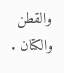والقطن والكتان .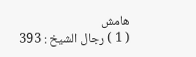هامش
( 1 ) رجال الشيخ : 393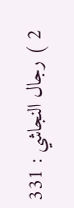2 ) رجال النجاشي : 331